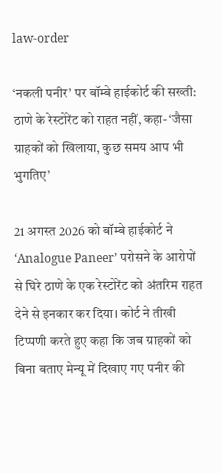law-order

‘नकली पनीर’ पर बॉम्बे हाईकोर्ट की सख्ती: ठाणे के रेस्टोरेंट को राहत नहीं, कहा- ‘जैसा ग्राहकों को खिलाया, कुछ समय आप भी भुगतिए’

21 अगस्त 2026 को बॉम्बे हाईकोर्ट ने ‘Analogue Paneer’ परोसने के आरोपों से घिरे ठाणे के एक रेस्टोरेंट को अंतरिम राहत देने से इनकार कर दिया। कोर्ट ने तीखी टिप्पणी करते हुए कहा कि जब ग्राहकों को बिना बताए मेन्यू में दिखाए गए पनीर की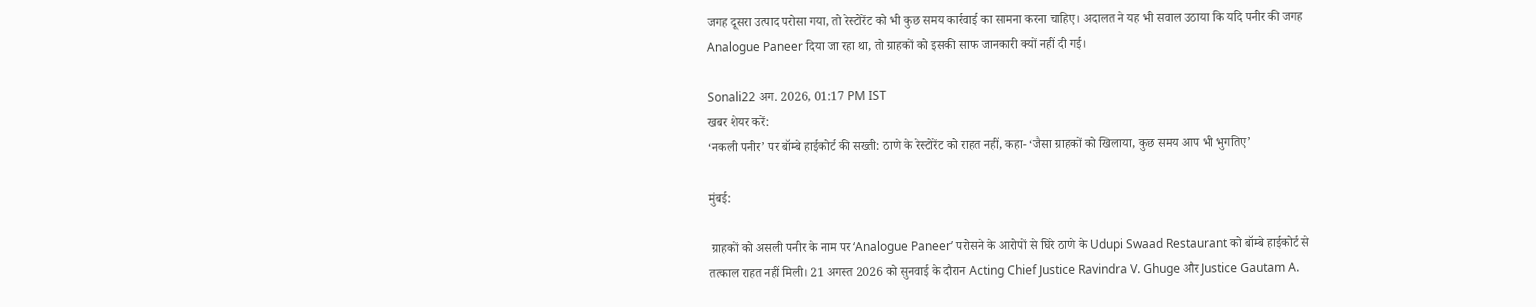जगह दूसरा उत्पाद परोसा गया, तो रेस्टोरेंट को भी कुछ समय कार्रवाई का सामना करना चाहिए। अदालत ने यह भी सवाल उठाया कि यदि पनीर की जगह Analogue Paneer दिया जा रहा था, तो ग्राहकों को इसकी साफ जानकारी क्यों नहीं दी गई।

Sonali22 अग. 2026, 01:17 PM IST
खबर शेयर करें:
‘नकली पनीर’ पर बॉम्बे हाईकोर्ट की सख्ती: ठाणे के रेस्टोरेंट को राहत नहीं, कहा- ‘जैसा ग्राहकों को खिलाया, कुछ समय आप भी भुगतिए’

मुंबई:

 ग्राहकों को असली पनीर के नाम पर ‘Analogue Paneer’ परोसने के आरोपों से घिरे ठाणे के Udupi Swaad Restaurant को बॉम्बे हाईकोर्ट से तत्काल राहत नहीं मिली। 21 अगस्त 2026 को सुनवाई के दौरान Acting Chief Justice Ravindra V. Ghuge और Justice Gautam A.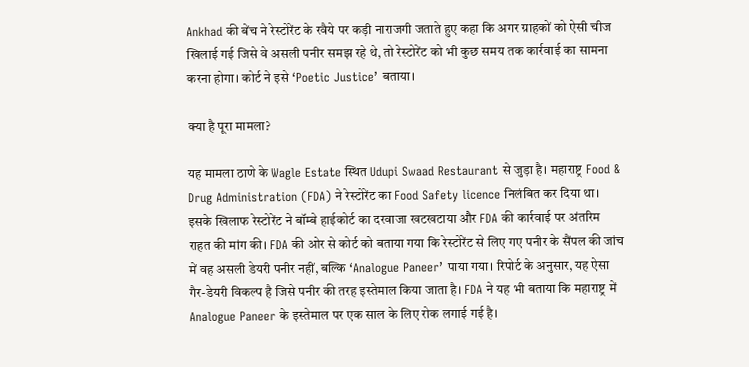Ankhad की बेंच ने रेस्टोरेंट के रवैये पर कड़ी नाराजगी जताते हुए कहा कि अगर ग्राहकों को ऐसी चीज खिलाई गई जिसे वे असली पनीर समझ रहे थे, तो रेस्टोरेंट को भी कुछ समय तक कार्रवाई का सामना करना होगा। कोर्ट ने इसे ‘Poetic Justice’ बताया।

क्या है पूरा मामला?

यह मामला ठाणे के Wagle Estate स्थित Udupi Swaad Restaurant से जुड़ा है। महाराष्ट्र Food & Drug Administration (FDA) ने रेस्टोरेंट का Food Safety licence निलंबित कर दिया था। इसके खिलाफ रेस्टोरेंट ने बॉम्बे हाईकोर्ट का दरवाजा खटखटाया और FDA की कार्रवाई पर अंतरिम राहत की मांग की। FDA की ओर से कोर्ट को बताया गया कि रेस्टोरेंट से लिए गए पनीर के सैंपल की जांच में वह असली डेयरी पनीर नहीं, बल्कि ‘Analogue Paneer’ पाया गया। रिपोर्ट के अनुसार, यह ऐसा गैर-डेयरी विकल्प है जिसे पनीर की तरह इस्तेमाल किया जाता है। FDA ने यह भी बताया कि महाराष्ट्र में Analogue Paneer के इस्तेमाल पर एक साल के लिए रोक लगाई गई है।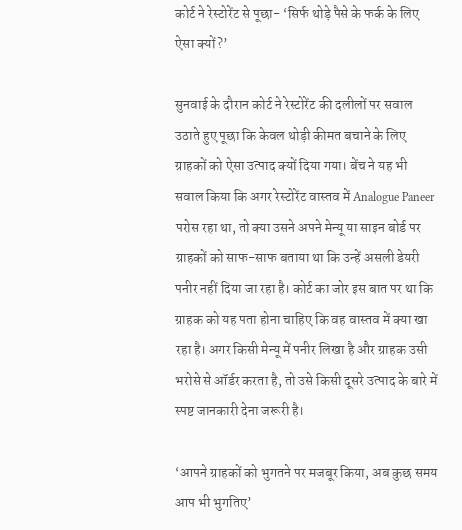कोर्ट ने रेस्टोरेंट से पूछा- ‘सिर्फ थोड़े पैसे के फर्क के लिए ऐसा क्यों?’

सुनवाई के दौरान कोर्ट ने रेस्टोरेंट की दलीलों पर सवाल उठाते हुए पूछा कि केवल थोड़ी कीमत बचाने के लिए ग्राहकों को ऐसा उत्पाद क्यों दिया गया। बेंच ने यह भी सवाल किया कि अगर रेस्टोरेंट वास्तव में Analogue Paneer परोस रहा था, तो क्या उसने अपने मेन्यू या साइन बोर्ड पर ग्राहकों को साफ-साफ बताया था कि उन्हें असली डेयरी पनीर नहीं दिया जा रहा है। कोर्ट का जोर इस बात पर था कि ग्राहक को यह पता होना चाहिए कि वह वास्तव में क्या खा रहा है। अगर किसी मेन्यू में पनीर लिखा है और ग्राहक उसी भरोसे से ऑर्डर करता है, तो उसे किसी दूसरे उत्पाद के बारे में स्पष्ट जानकारी देना जरूरी है।

‘आपने ग्राहकों को भुगतने पर मजबूर किया, अब कुछ समय आप भी भुगतिए’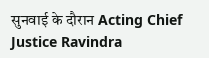सुनवाई के दौरान Acting Chief Justice Ravindra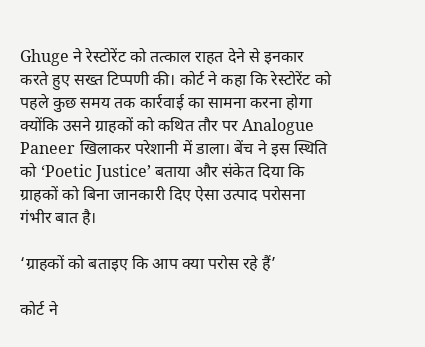Ghuge ने रेस्टोरेंट को तत्काल राहत देने से इनकार करते हुए सख्त टिप्पणी की। कोर्ट ने कहा कि रेस्टोरेंट को पहले कुछ समय तक कार्रवाई का सामना करना होगा क्योंकि उसने ग्राहकों को कथित तौर पर Analogue Paneer खिलाकर परेशानी में डाला। बेंच ने इस स्थिति को ‘Poetic Justice’ बताया और संकेत दिया कि ग्राहकों को बिना जानकारी दिए ऐसा उत्पाद परोसना गंभीर बात है।

‘ग्राहकों को बताइए कि आप क्या परोस रहे हैं’

कोर्ट ने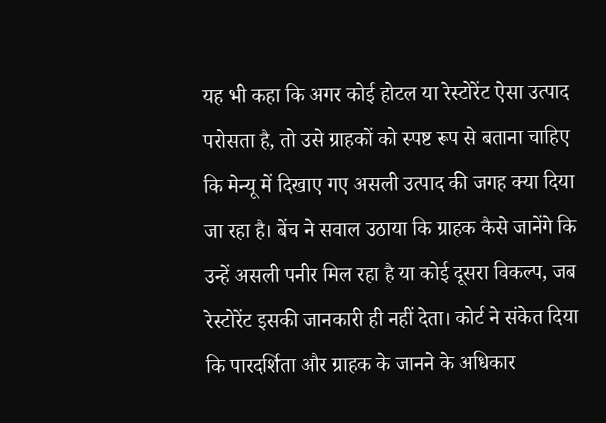यह भी कहा कि अगर कोई होटल या रेस्टोरेंट ऐसा उत्पाद परोसता है, तो उसे ग्राहकों को स्पष्ट रूप से बताना चाहिए कि मेन्यू में दिखाए गए असली उत्पाद की जगह क्या दिया जा रहा है। बेंच ने सवाल उठाया कि ग्राहक कैसे जानेंगे कि उन्हें असली पनीर मिल रहा है या कोई दूसरा विकल्प, जब रेस्टोरेंट इसकी जानकारी ही नहीं देता। कोर्ट ने संकेत दिया कि पारदर्शिता और ग्राहक के जानने के अधिकार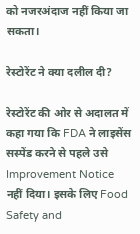को नजरअंदाज नहीं किया जा सकता।

रेस्टोरेंट ने क्या दलील दी?

रेस्टोरेंट की ओर से अदालत में कहा गया कि FDA ने लाइसेंस सस्पेंड करने से पहले उसे Improvement Notice नहीं दिया। इसके लिए Food Safety and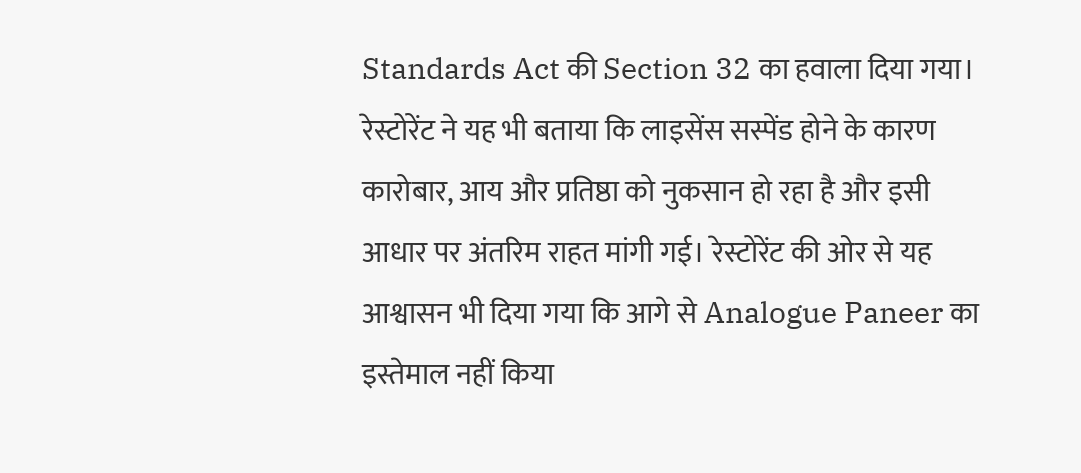Standards Act की Section 32 का हवाला दिया गया। रेस्टोरेंट ने यह भी बताया कि लाइसेंस सस्पेंड होने के कारण कारोबार, आय और प्रतिष्ठा को नुकसान हो रहा है और इसी आधार पर अंतरिम राहत मांगी गई। रेस्टोरेंट की ओर से यह आश्वासन भी दिया गया कि आगे से Analogue Paneer का इस्तेमाल नहीं किया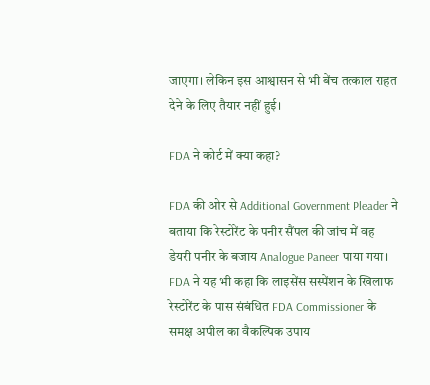जाएगा। लेकिन इस आश्वासन से भी बेंच तत्काल राहत देने के लिए तैयार नहीं हुई।

FDA ने कोर्ट में क्या कहा?

FDA की ओर से Additional Government Pleader ने बताया कि रेस्टोरेंट के पनीर सैंपल की जांच में वह डेयरी पनीर के बजाय Analogue Paneer पाया गया। FDA ने यह भी कहा कि लाइसेंस सस्पेंशन के खिलाफ रेस्टोरेंट के पास संबंधित FDA Commissioner के समक्ष अपील का वैकल्पिक उपाय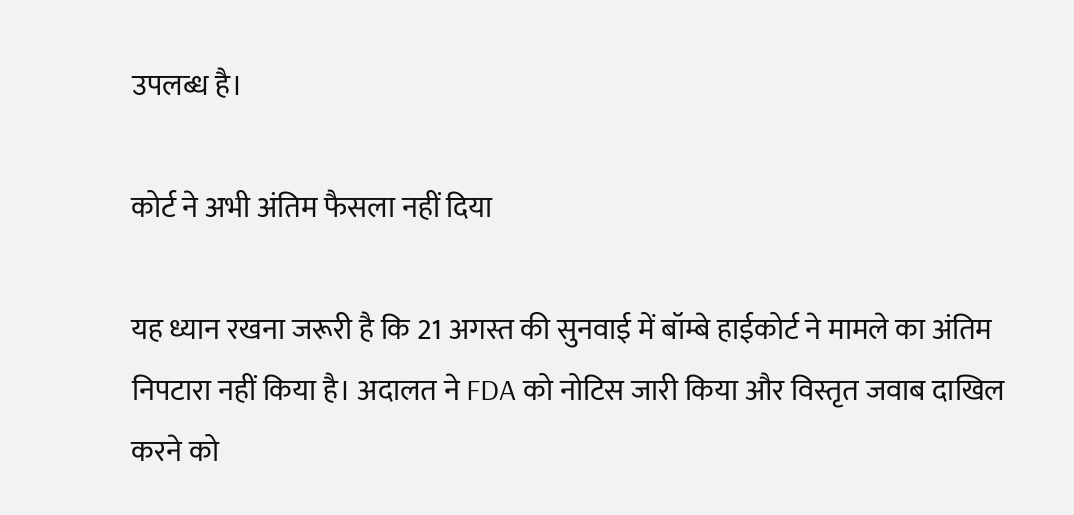उपलब्ध है।

कोर्ट ने अभी अंतिम फैसला नहीं दिया

यह ध्यान रखना जरूरी है कि 21 अगस्त की सुनवाई में बॉम्बे हाईकोर्ट ने मामले का अंतिम निपटारा नहीं किया है। अदालत ने FDA को नोटिस जारी किया और विस्तृत जवाब दाखिल करने को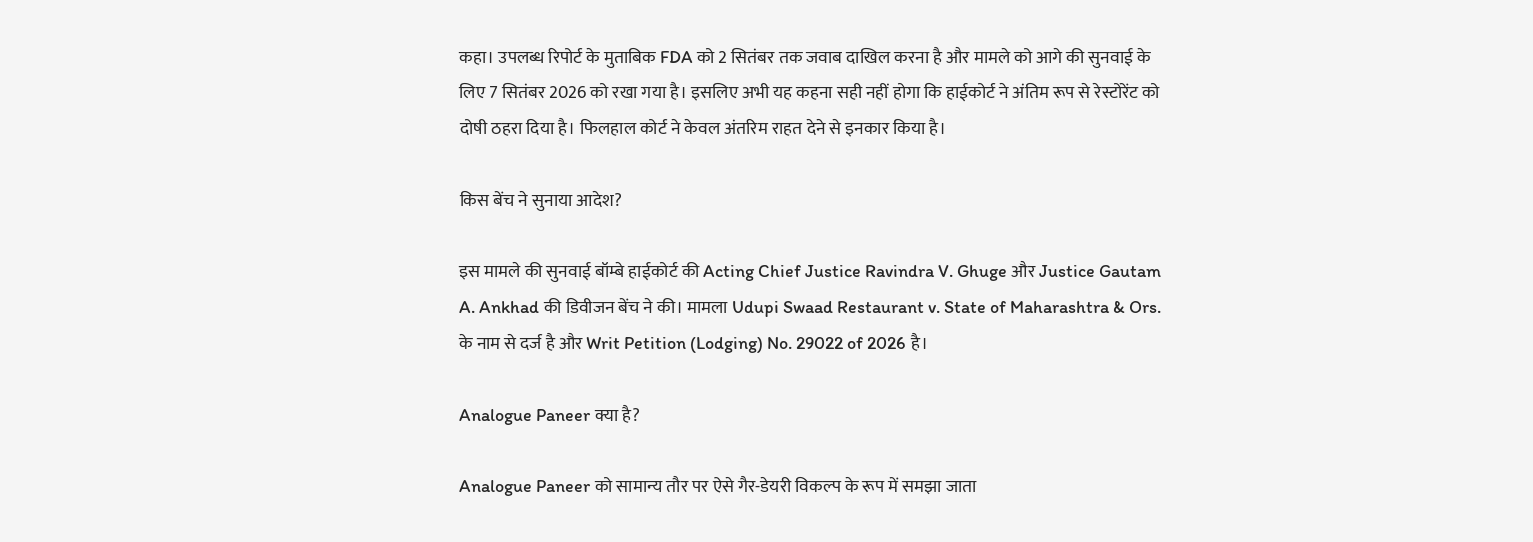कहा। उपलब्ध रिपोर्ट के मुताबिक FDA को 2 सितंबर तक जवाब दाखिल करना है और मामले को आगे की सुनवाई के लिए 7 सितंबर 2026 को रखा गया है। इसलिए अभी यह कहना सही नहीं होगा कि हाईकोर्ट ने अंतिम रूप से रेस्टोरेंट को दोषी ठहरा दिया है। फिलहाल कोर्ट ने केवल अंतरिम राहत देने से इनकार किया है।

किस बेंच ने सुनाया आदेश?

इस मामले की सुनवाई बॉम्बे हाईकोर्ट की Acting Chief Justice Ravindra V. Ghuge और Justice Gautam A. Ankhad की डिवीजन बेंच ने की। मामला Udupi Swaad Restaurant v. State of Maharashtra & Ors. के नाम से दर्ज है और Writ Petition (Lodging) No. 29022 of 2026 है।

Analogue Paneer क्या है?

Analogue Paneer को सामान्य तौर पर ऐसे गैर-डेयरी विकल्प के रूप में समझा जाता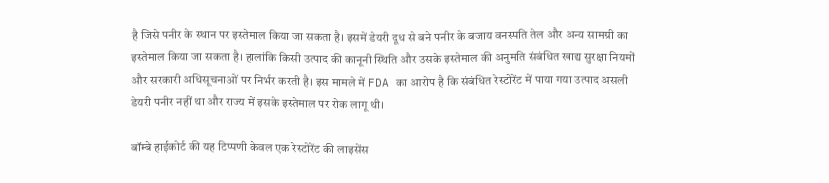है जिसे पनीर के स्थान पर इस्तेमाल किया जा सकता है। इसमें डेयरी दूध से बने पनीर के बजाय वनस्पति तेल और अन्य सामग्री का इस्तेमाल किया जा सकता है। हालांकि किसी उत्पाद की कानूनी स्थिति और उसके इस्तेमाल की अनुमति संबंधित खाद्य सुरक्षा नियमों और सरकारी अधिसूचनाओं पर निर्भर करती है। इस मामले में FDA का आरोप है कि संबंधित रेस्टोरेंट में पाया गया उत्पाद असली डेयरी पनीर नहीं था और राज्य में इसके इस्तेमाल पर रोक लागू थी।

बॉम्बे हाईकोर्ट की यह टिप्पणी केवल एक रेस्टोरेंट की लाइसेंस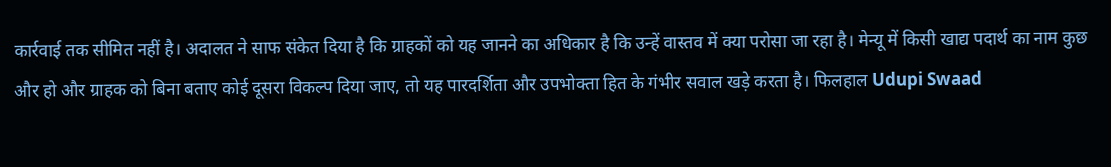कार्रवाई तक सीमित नहीं है। अदालत ने साफ संकेत दिया है कि ग्राहकों को यह जानने का अधिकार है कि उन्हें वास्तव में क्या परोसा जा रहा है। मेन्यू में किसी खाद्य पदार्थ का नाम कुछ और हो और ग्राहक को बिना बताए कोई दूसरा विकल्प दिया जाए, तो यह पारदर्शिता और उपभोक्ता हित के गंभीर सवाल खड़े करता है। फिलहाल Udupi Swaad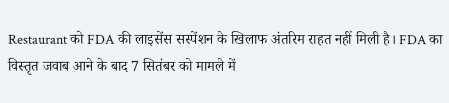Restaurant को FDA की लाइसेंस सस्पेंशन के खिलाफ अंतरिम राहत नहीं मिली है। FDA का विस्तृत जवाब आने के बाद 7 सितंबर को मामले में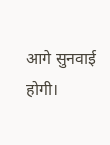आगे सुनवाई होगी।